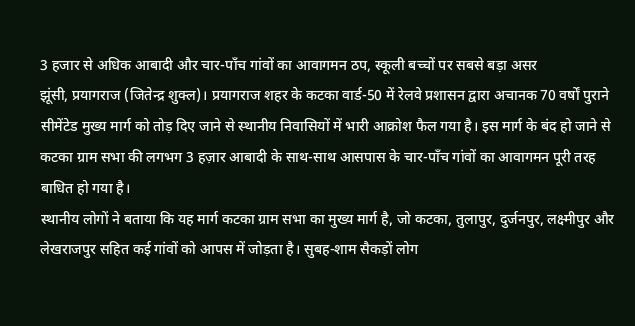3 हजार से अधिक आबादी और चार-पाँच गांवों का आवागमन ठप, स्कूली बच्चों पर सबसे बड़ा असर
झूंसी, प्रयागराज (जितेन्द्र शुक्ल)। प्रयागराज शहर के कटका वार्ड-50 में रेलवे प्रशासन द्वारा अचानक 70 वर्षों पुराने सीमेंटेड मुख्य मार्ग को तोड़ दिए जाने से स्थानीय निवासियों में भारी आक्रोश फैल गया है। इस मार्ग के बंद हो जाने से कटका ग्राम सभा की लगभग 3 हज़ार आबादी के साथ-साथ आसपास के चार-पाँच गांवों का आवागमन पूरी तरह बाधित हो गया है।
स्थानीय लोगों ने बताया कि यह मार्ग कटका ग्राम सभा का मुख्य मार्ग है, जो कटका, तुलापुर, दुर्जनपुर, लक्ष्मीपुर और लेखराजपुर सहित कई गांवों को आपस में जोड़ता है। सुबह-शाम सैकड़ों लोग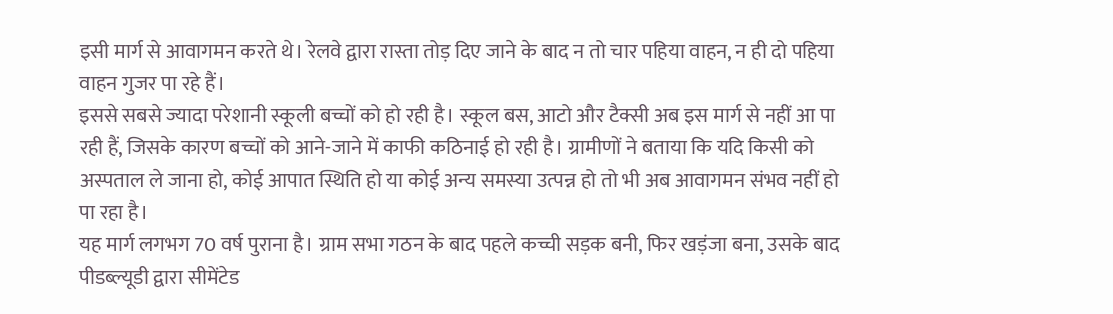इसी मार्ग से आवागमन करते थे। रेलवे द्वारा रास्ता तोड़ दिए जाने के बाद न तो चार पहिया वाहन, न ही दो पहिया वाहन गुजर पा रहे हैं।
इससे सबसे ज्यादा परेशानी स्कूली बच्चों को हो रही है। स्कूल बस, आटो और टैक्सी अब इस मार्ग से नहीं आ पा रही हैं, जिसके कारण बच्चों को आने-जाने में काफी कठिनाई हो रही है। ग्रामीणों ने बताया कि यदि किसी को अस्पताल ले जाना हो, कोई आपात स्थिति हो या कोई अन्य समस्या उत्पन्न हो तो भी अब आवागमन संभव नहीं हो पा रहा है।
यह मार्ग लगभग 70 वर्ष पुराना है। ग्राम सभा गठन के बाद पहले कच्ची सड़क बनी, फिर खड़ंजा बना, उसके बाद पीडब्ल्यूडी द्वारा सीमेंटेड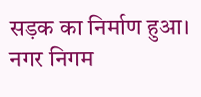सड़क का निर्माण हुआ। नगर निगम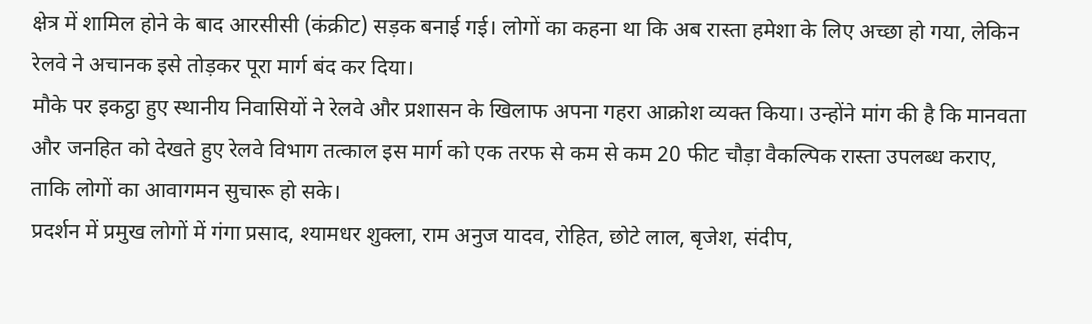क्षेत्र में शामिल होने के बाद आरसीसी (कंक्रीट) सड़क बनाई गई। लोगों का कहना था कि अब रास्ता हमेशा के लिए अच्छा हो गया, लेकिन रेलवे ने अचानक इसे तोड़कर पूरा मार्ग बंद कर दिया।
मौके पर इकट्ठा हुए स्थानीय निवासियों ने रेलवे और प्रशासन के खिलाफ अपना गहरा आक्रोश व्यक्त किया। उन्होंने मांग की है कि मानवता और जनहित को देखते हुए रेलवे विभाग तत्काल इस मार्ग को एक तरफ से कम से कम 20 फीट चौड़ा वैकल्पिक रास्ता उपलब्ध कराए, ताकि लोगों का आवागमन सुचारू हो सके।
प्रदर्शन में प्रमुख लोगों में गंगा प्रसाद, श्यामधर शुक्ला, राम अनुज यादव, रोहित, छोटे लाल, बृजेश, संदीप,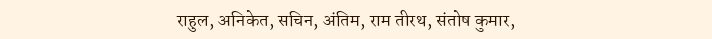राहुल, अनिकेत, सचिन, अंतिम, राम तीरथ, संतोष कुमार,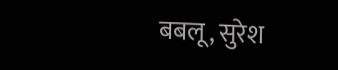बबलू, सुरेश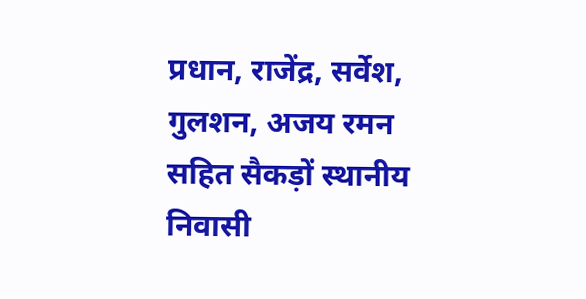प्रधान, राजेंद्र, सर्वेश, गुलशन, अजय रमन सहित सैकड़ों स्थानीय निवासी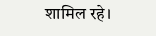शामिल रहे।